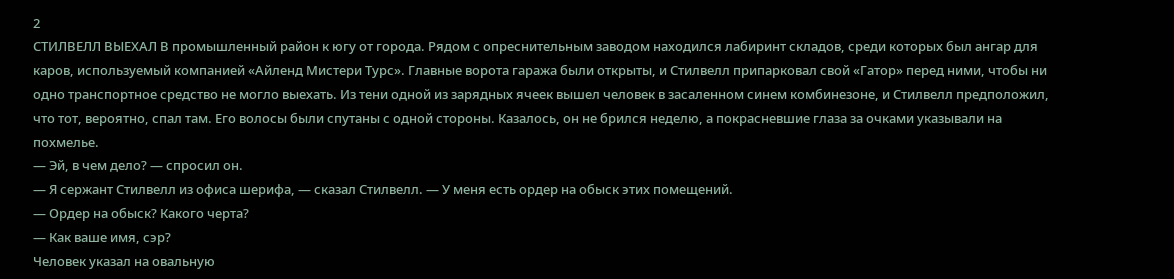2
СТИЛВЕЛЛ ВЫЕХАЛ В промышленный район к югу от города. Рядом с опреснительным заводом находился лабиринт складов, среди которых был ангар для каров, используемый компанией «Айленд Мистери Турс». Главные ворота гаража были открыты, и Стилвелл припарковал свой «Гатор» перед ними, чтобы ни одно транспортное средство не могло выехать. Из тени одной из зарядных ячеек вышел человек в засаленном синем комбинезоне, и Стилвелл предположил, что тот, вероятно, спал там. Его волосы были спутаны с одной стороны. Казалось, он не брился неделю, а покрасневшие глаза за очками указывали на похмелье.
— Эй, в чем дело? — спросил он.
— Я сержант Стилвелл из офиса шерифа, — сказал Стилвелл. — У меня есть ордер на обыск этих помещений.
— Ордер на обыск? Какого черта?
— Как ваше имя, сэр?
Человек указал на овальную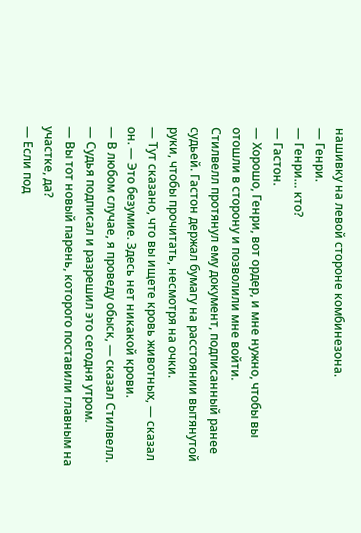нашивку на левой стороне комбинезона.
— Генри.
— Генри… кто?
— Гастон.
— Хорошо, Генри, вот ордер, и мне нужно, чтобы вы отошли в сторону и позволили мне войти.
Стилвелл протянул ему документ, подписанный ранее судьей. Гастон держал бумагу на расстоянии вытянутой руки, чтобы прочитать, несмотря на очки.
— Тут сказано, что вы ищете кровь животных, — сказал он. — Это безумие. Здесь нет никакой крови.
— В любом случае, я проведу обыск, — сказал Стилвелл. — Судья подписал и разрешил это сегодня утром.
— Вы тот новый парень, которого поставили главным на участке, да?
— Если под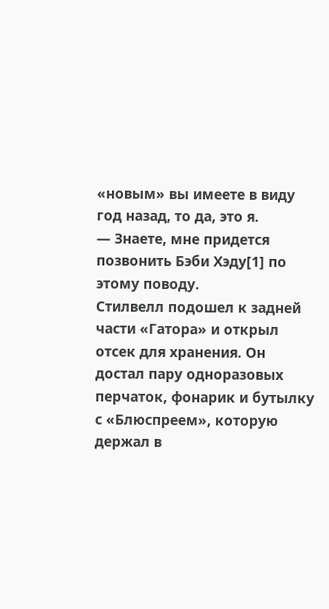«новым» вы имеете в виду год назад, то да, это я.
— Знаете, мне придется позвонить Бэби Хэду[1] по этому поводу.
Стилвелл подошел к задней части «Гатора» и открыл отсек для хранения. Он достал пару одноразовых перчаток, фонарик и бутылку с «Блюспреем», которую держал в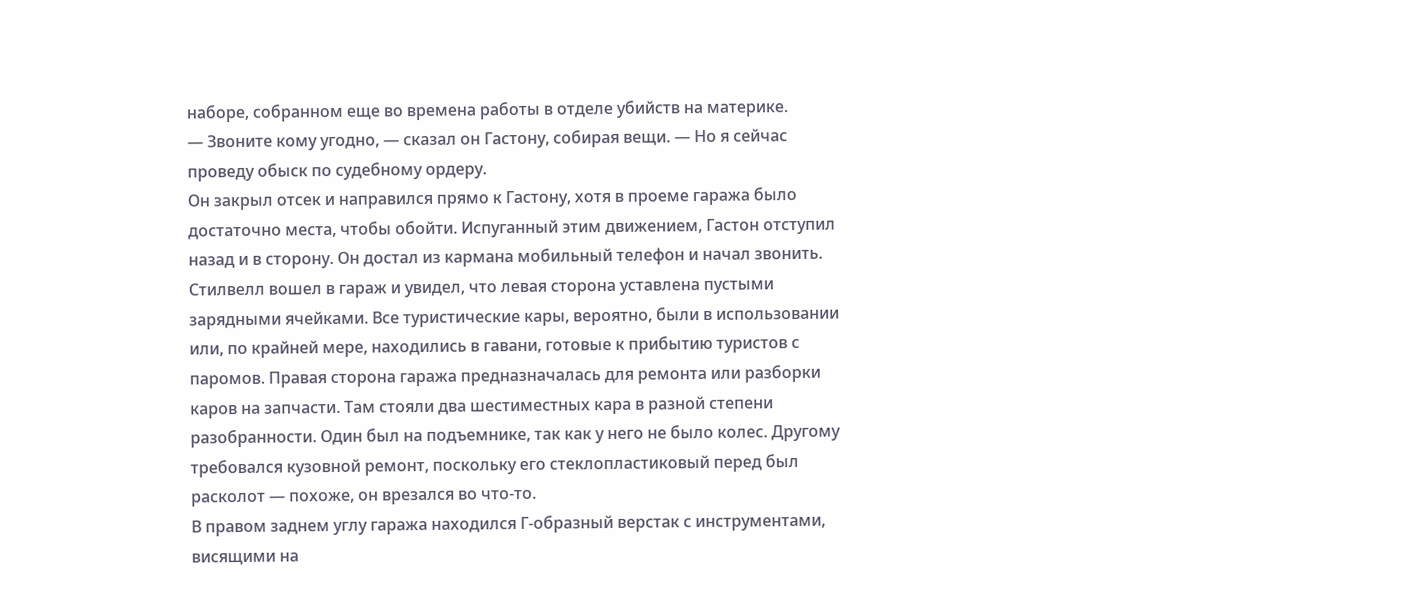наборе, собранном еще во времена работы в отделе убийств на материке.
— Звоните кому угодно, — сказал он Гастону, собирая вещи. — Но я сейчас проведу обыск по судебному ордеру.
Он закрыл отсек и направился прямо к Гастону, хотя в проеме гаража было достаточно места, чтобы обойти. Испуганный этим движением, Гастон отступил назад и в сторону. Он достал из кармана мобильный телефон и начал звонить.
Стилвелл вошел в гараж и увидел, что левая сторона уставлена пустыми зарядными ячейками. Все туристические кары, вероятно, были в использовании или, по крайней мере, находились в гавани, готовые к прибытию туристов с паромов. Правая сторона гаража предназначалась для ремонта или разборки каров на запчасти. Там стояли два шестиместных кара в разной степени разобранности. Один был на подъемнике, так как у него не было колес. Другому требовался кузовной ремонт, поскольку его стеклопластиковый перед был расколот — похоже, он врезался во что-то.
В правом заднем углу гаража находился Г-образный верстак с инструментами, висящими на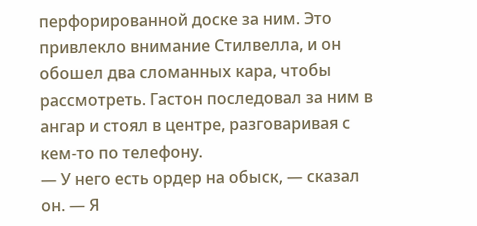перфорированной доске за ним. Это привлекло внимание Стилвелла, и он обошел два сломанных кара, чтобы рассмотреть. Гастон последовал за ним в ангар и стоял в центре, разговаривая с кем-то по телефону.
— У него есть ордер на обыск, — сказал он. — Я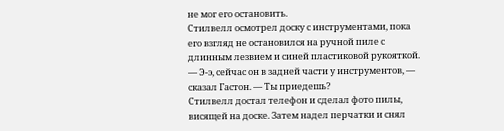не мог его остановить.
Стилвелл осмотрел доску с инструментами, пока его взгляд не остановился на ручной пиле с длинным лезвием и синей пластиковой рукояткой.
— Э-э, сейчас он в задней части у инструментов, — сказал Гастон. — Ты приедешь?
Стилвелл достал телефон и сделал фото пилы, висящей на доске. Затем надел перчатки и снял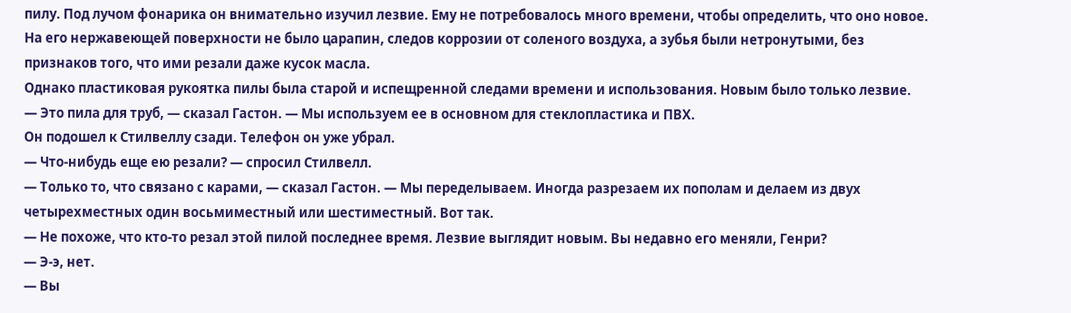пилу. Под лучом фонарика он внимательно изучил лезвие. Ему не потребовалось много времени, чтобы определить, что оно новое. На его нержавеющей поверхности не было царапин, следов коррозии от соленого воздуха, а зубья были нетронутыми, без признаков того, что ими резали даже кусок масла.
Однако пластиковая рукоятка пилы была старой и испещренной следами времени и использования. Новым было только лезвие.
— Это пила для труб, — сказал Гастон. — Мы используем ее в основном для стеклопластика и ПВХ.
Он подошел к Стилвеллу сзади. Телефон он уже убрал.
— Что-нибудь еще ею резали? — спросил Стилвелл.
— Только то, что связано с карами, — сказал Гастон. — Мы переделываем. Иногда разрезаем их пополам и делаем из двух четырехместных один восьмиместный или шестиместный. Вот так.
— Не похоже, что кто-то резал этой пилой последнее время. Лезвие выглядит новым. Вы недавно его меняли, Генри?
— Э-э, нет.
— Вы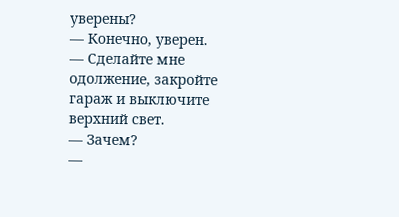уверены?
— Конечно, уверен.
— Сделайте мне одолжение, закройте гараж и выключите верхний свет.
— Зачем?
—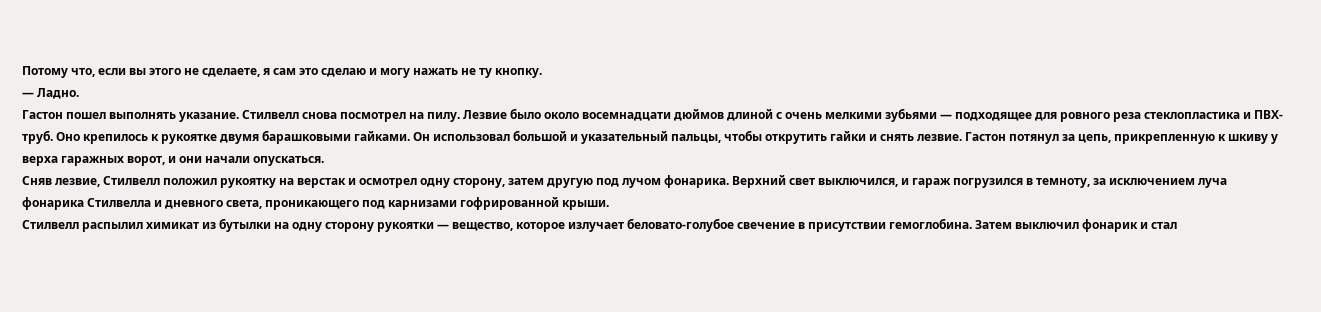Потому что, если вы этого не сделаете, я сам это сделаю и могу нажать не ту кнопку.
— Ладно.
Гастон пошел выполнять указание. Стилвелл снова посмотрел на пилу. Лезвие было около восемнадцати дюймов длиной с очень мелкими зубьями — подходящее для ровного реза стеклопластика и ПВХ-труб. Оно крепилось к рукоятке двумя барашковыми гайками. Он использовал большой и указательный пальцы, чтобы открутить гайки и снять лезвие. Гастон потянул за цепь, прикрепленную к шкиву у верха гаражных ворот, и они начали опускаться.
Сняв лезвие, Стилвелл положил рукоятку на верстак и осмотрел одну сторону, затем другую под лучом фонарика. Верхний свет выключился, и гараж погрузился в темноту, за исключением луча фонарика Стилвелла и дневного света, проникающего под карнизами гофрированной крыши.
Стилвелл распылил химикат из бутылки на одну сторону рукоятки — вещество, которое излучает беловато-голубое свечение в присутствии гемоглобина. Затем выключил фонарик и стал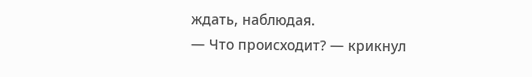ждать, наблюдая.
— Что происходит? — крикнул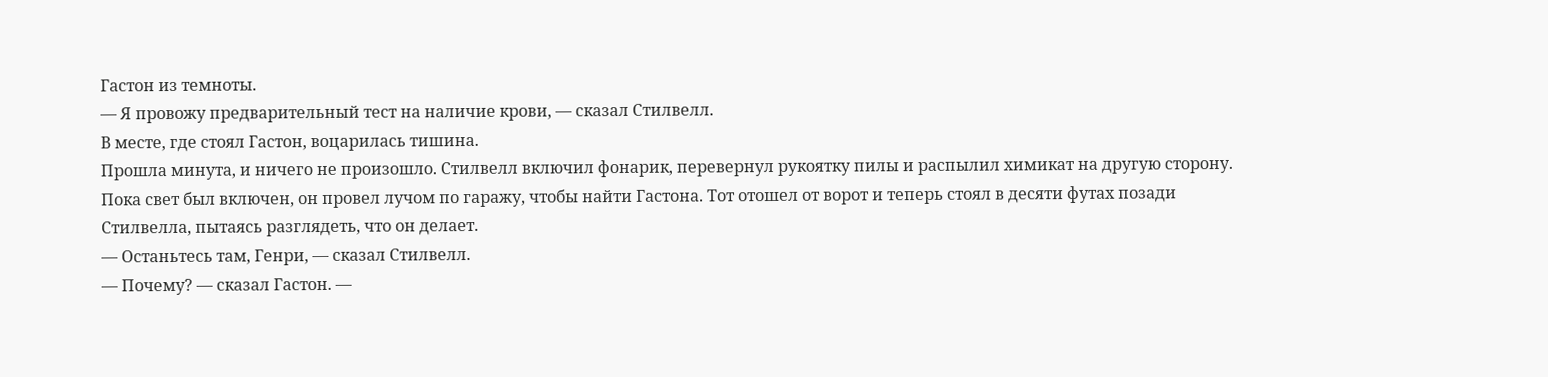Гастон из темноты.
— Я провожу предварительный тест на наличие крови, — сказал Стилвелл.
В месте, где стоял Гастон, воцарилась тишина.
Прошла минута, и ничего не произошло. Стилвелл включил фонарик, перевернул рукоятку пилы и распылил химикат на другую сторону. Пока свет был включен, он провел лучом по гаражу, чтобы найти Гастона. Тот отошел от ворот и теперь стоял в десяти футах позади Стилвелла, пытаясь разглядеть, что он делает.
— Останьтесь там, Генри, — сказал Стилвелл.
— Почему? — сказал Гастон. —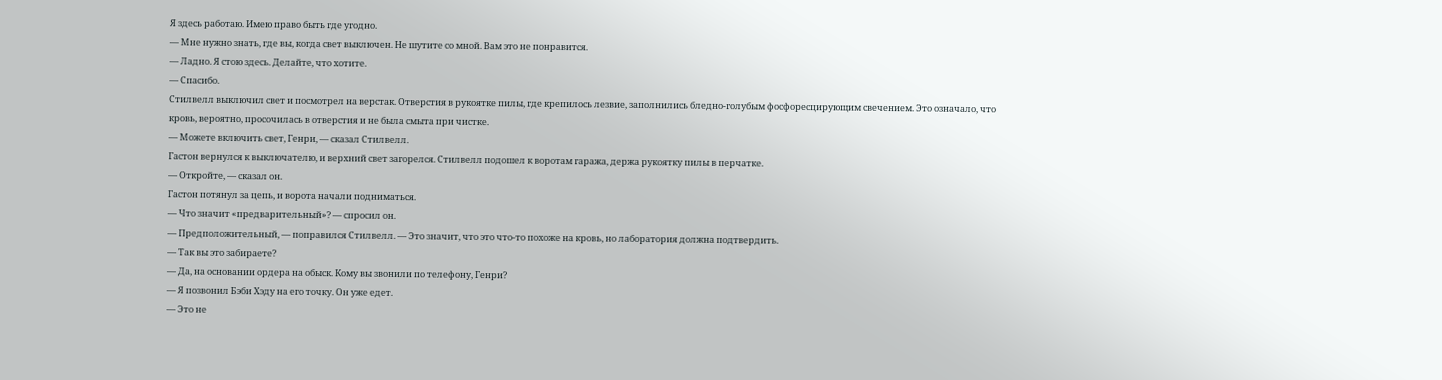Я здесь работаю. Имею право быть где угодно.
— Мне нужно знать, где вы, когда свет выключен. Не шутите со мной. Вам это не понравится.
— Ладно. Я стою здесь. Делайте, что хотите.
— Спасибо.
Стилвелл выключил свет и посмотрел на верстак. Отверстия в рукоятке пилы, где крепилось лезвие, заполнились бледно-голубым фосфоресцирующим свечением. Это означало, что кровь, вероятно, просочилась в отверстия и не была смыта при чистке.
— Можете включить свет, Генри, — сказал Стилвелл.
Гастон вернулся к выключателю, и верхний свет загорелся. Стилвелл подошел к воротам гаража, держа рукоятку пилы в перчатке.
— Откройте, — сказал он.
Гастон потянул за цепь, и ворота начали подниматься.
— Что значит «предварительный»? — спросил он.
— Предположительный, — поправился Стилвелл. — Это значит, что это что-то похоже на кровь, но лаборатория должна подтвердить.
— Так вы это забираете?
— Да, на основании ордера на обыск. Кому вы звонили по телефону, Генри?
— Я позвонил Бэби Хэду на его точку. Он уже едет.
— Это не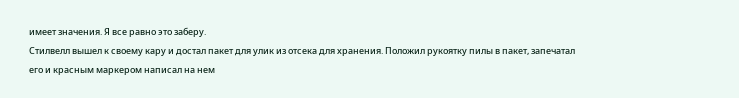имеет значения. Я все равно это заберу.
Стилвелл вышел к своему кару и достал пакет для улик из отсека для хранения. Положил рукоятку пилы в пакет, запечатал его и красным маркером написал на нем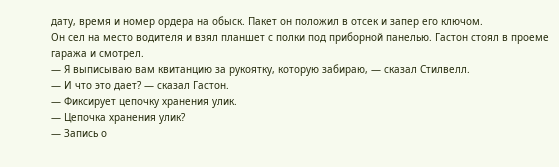дату, время и номер ордера на обыск. Пакет он положил в отсек и запер его ключом.
Он сел на место водителя и взял планшет с полки под приборной панелью. Гастон стоял в проеме гаража и смотрел.
— Я выписываю вам квитанцию за рукоятку, которую забираю, — сказал Стилвелл.
— И что это дает? — сказал Гастон.
— Фиксирует цепочку хранения улик.
— Цепочка хранения улик?
— Запись о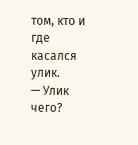том, кто и где касался улик.
— Улик чего?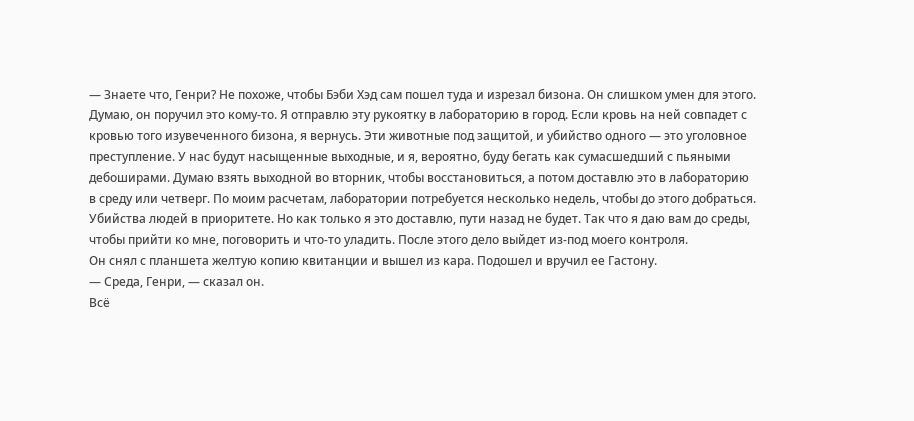— Знаете что, Генри? Не похоже, чтобы Бэби Хэд сам пошел туда и изрезал бизона. Он слишком умен для этого. Думаю, он поручил это кому-то. Я отправлю эту рукоятку в лабораторию в город. Если кровь на ней совпадет с кровью того изувеченного бизона, я вернусь. Эти животные под защитой, и убийство одного — это уголовное преступление. У нас будут насыщенные выходные, и я, вероятно, буду бегать как сумасшедший с пьяными дебоширами. Думаю взять выходной во вторник, чтобы восстановиться, а потом доставлю это в лабораторию в среду или четверг. По моим расчетам, лаборатории потребуется несколько недель, чтобы до этого добраться. Убийства людей в приоритете. Но как только я это доставлю, пути назад не будет. Так что я даю вам до среды, чтобы прийти ко мне, поговорить и что-то уладить. После этого дело выйдет из-под моего контроля.
Он снял с планшета желтую копию квитанции и вышел из кара. Подошел и вручил ее Гастону.
— Среда, Генри, — сказал он.
Всё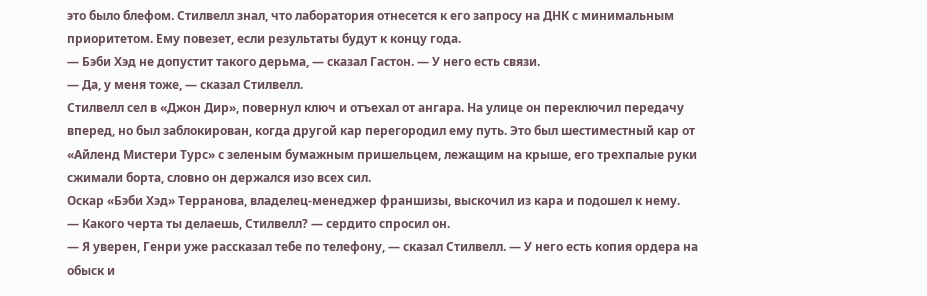это было блефом. Стилвелл знал, что лаборатория отнесется к его запросу на ДНК с минимальным приоритетом. Ему повезет, если результаты будут к концу года.
— Бэби Хэд не допустит такого дерьма, — сказал Гастон. — У него есть связи.
— Да, у меня тоже, — сказал Стилвелл.
Стилвелл сел в «Джон Дир», повернул ключ и отъехал от ангара. На улице он переключил передачу вперед, но был заблокирован, когда другой кар перегородил ему путь. Это был шестиместный кар от «Айленд Мистери Турс» с зеленым бумажным пришельцем, лежащим на крыше, его трехпалые руки сжимали борта, словно он держался изо всех сил.
Оскар «Бэби Хэд» Терранова, владелец-менеджер франшизы, выскочил из кара и подошел к нему.
— Какого черта ты делаешь, Стилвелл? — сердито спросил он.
— Я уверен, Генри уже рассказал тебе по телефону, — сказал Стилвелл. — У него есть копия ордера на обыск и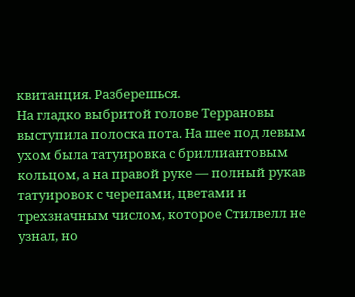квитанция. Разберешься.
На гладко выбритой голове Террановы выступила полоска пота. На шее под левым ухом была татуировка с бриллиантовым кольцом, а на правой руке — полный рукав татуировок с черепами, цветами и трехзначным числом, которое Стилвелл не узнал, но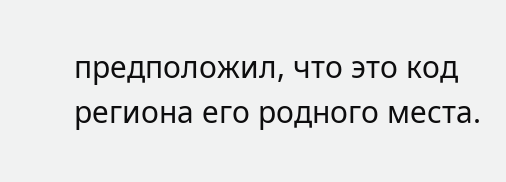предположил, что это код региона его родного места.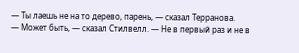— Ты лаешь не на то дерево, парень, — сказал Терранова.
— Может быть, — сказал Стилвелл. — Не в первый раз и не в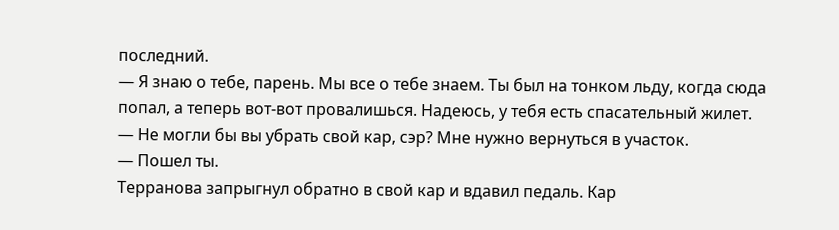последний.
— Я знаю о тебе, парень. Мы все о тебе знаем. Ты был на тонком льду, когда сюда попал, а теперь вот-вот провалишься. Надеюсь, у тебя есть спасательный жилет.
— Не могли бы вы убрать свой кар, сэр? Мне нужно вернуться в участок.
— Пошел ты.
Терранова запрыгнул обратно в свой кар и вдавил педаль. Кар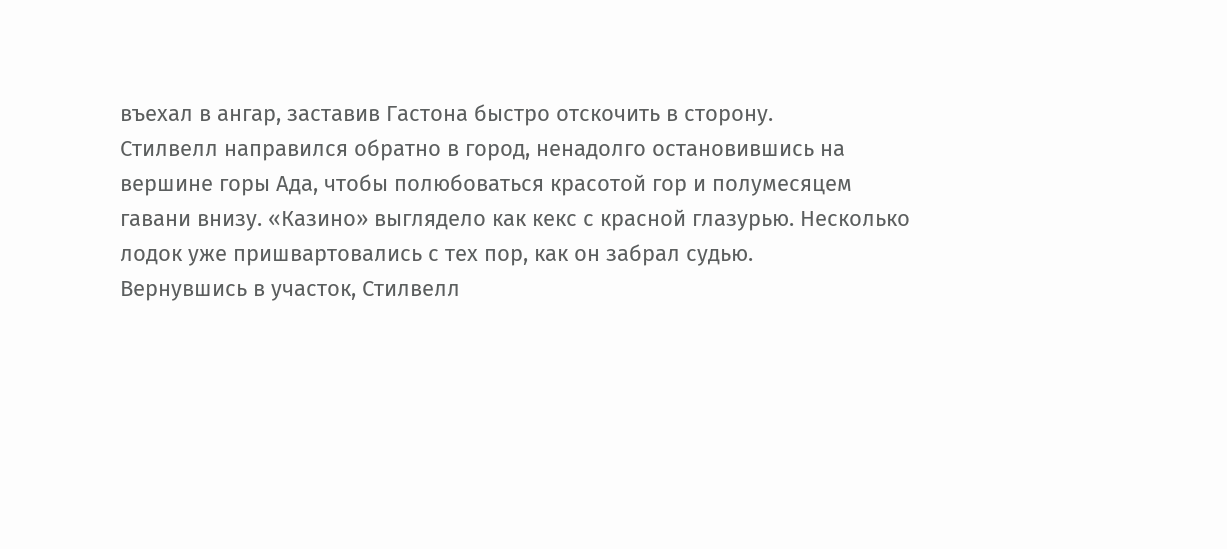въехал в ангар, заставив Гастона быстро отскочить в сторону.
Стилвелл направился обратно в город, ненадолго остановившись на вершине горы Ада, чтобы полюбоваться красотой гор и полумесяцем гавани внизу. «Казино» выглядело как кекс с красной глазурью. Несколько лодок уже пришвартовались с тех пор, как он забрал судью.
Вернувшись в участок, Стилвелл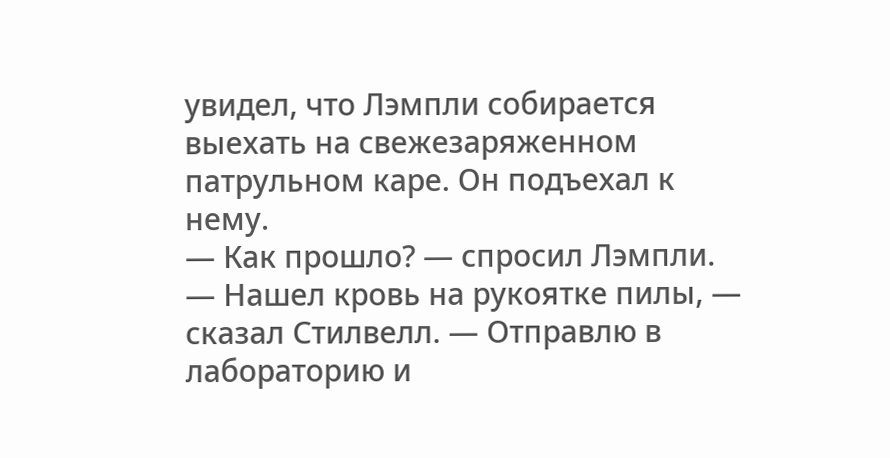увидел, что Лэмпли собирается выехать на свежезаряженном патрульном каре. Он подъехал к нему.
— Как прошло? — спросил Лэмпли.
— Нашел кровь на рукоятке пилы, — сказал Стилвелл. — Отправлю в лабораторию и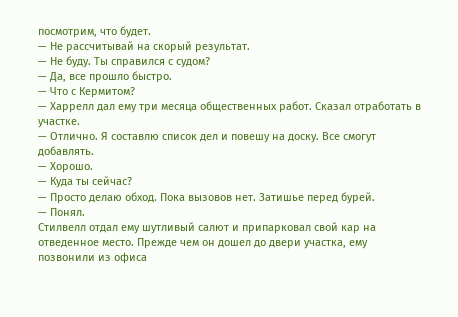посмотрим, что будет.
— Не рассчитывай на скорый результат.
— Не буду. Ты справился с судом?
— Да, все прошло быстро.
— Что с Кермитом?
— Харрелл дал ему три месяца общественных работ. Сказал отработать в участке.
— Отлично. Я составлю список дел и повешу на доску. Все смогут добавлять.
— Хорошо.
— Куда ты сейчас?
— Просто делаю обход. Пока вызовов нет. Затишье перед бурей.
— Понял.
Стилвелл отдал ему шутливый салют и припарковал свой кар на отведенное место. Прежде чем он дошел до двери участка, ему позвонили из офиса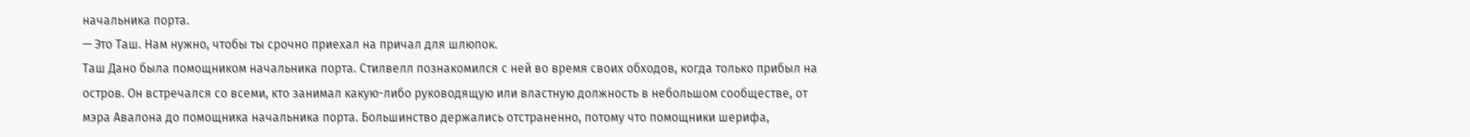начальника порта.
— Это Таш. Нам нужно, чтобы ты срочно приехал на причал для шлюпок.
Таш Дано была помощником начальника порта. Стилвелл познакомился с ней во время своих обходов, когда только прибыл на остров. Он встречался со всеми, кто занимал какую-либо руководящую или властную должность в небольшом сообществе, от мэра Авалона до помощника начальника порта. Большинство держались отстраненно, потому что помощники шерифа,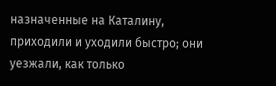назначенные на Каталину, приходили и уходили быстро; они уезжали, как только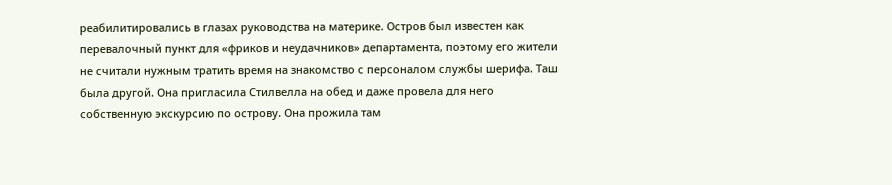реабилитировались в глазах руководства на материке. Остров был известен как перевалочный пункт для «фриков и неудачников» департамента, поэтому его жители не считали нужным тратить время на знакомство с персоналом службы шерифа. Таш была другой. Она пригласила Стилвелла на обед и даже провела для него собственную экскурсию по острову. Она прожила там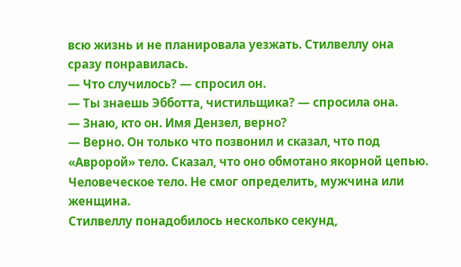всю жизнь и не планировала уезжать. Стилвеллу она сразу понравилась.
— Что случилось? — спросил он.
— Ты знаешь Эбботта, чистильщика? — спросила она.
— Знаю, кто он. Имя Дензел, верно?
— Верно. Он только что позвонил и сказал, что под «Авророй» тело. Сказал, что оно обмотано якорной цепью. Человеческое тело. Не смог определить, мужчина или женщина.
Стилвеллу понадобилось несколько секунд,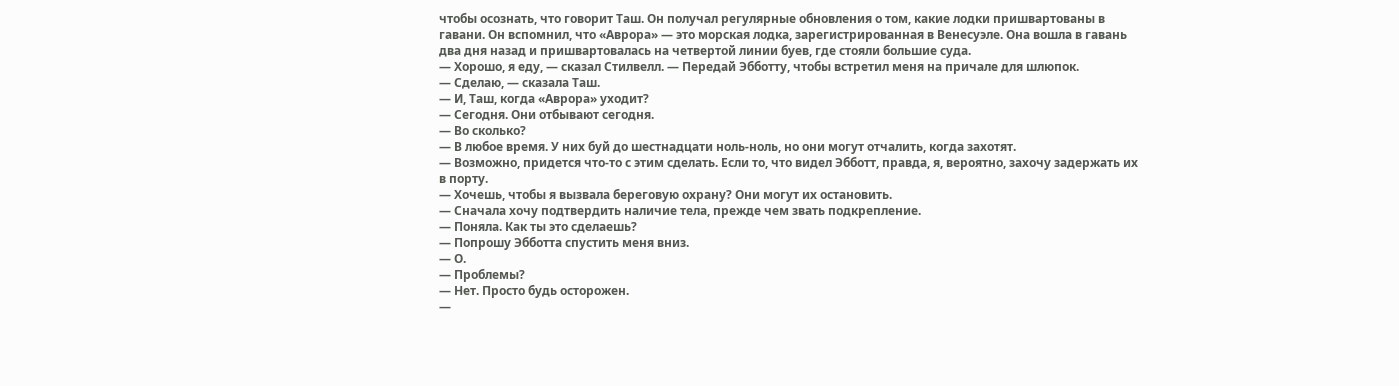чтобы осознать, что говорит Таш. Он получал регулярные обновления о том, какие лодки пришвартованы в гавани. Он вспомнил, что «Аврора» — это морская лодка, зарегистрированная в Венесуэле. Она вошла в гавань два дня назад и пришвартовалась на четвертой линии буев, где стояли большие суда.
— Хорошо, я еду, — сказал Стилвелл. — Передай Эбботту, чтобы встретил меня на причале для шлюпок.
— Сделаю, — сказала Таш.
— И, Таш, когда «Аврора» уходит?
— Сегодня. Они отбывают сегодня.
— Во сколько?
— В любое время. У них буй до шестнадцати ноль-ноль, но они могут отчалить, когда захотят.
— Возможно, придется что-то с этим сделать. Если то, что видел Эбботт, правда, я, вероятно, захочу задержать их в порту.
— Хочешь, чтобы я вызвала береговую охрану? Они могут их остановить.
— Сначала хочу подтвердить наличие тела, прежде чем звать подкрепление.
— Поняла. Как ты это сделаешь?
— Попрошу Эбботта спустить меня вниз.
— О.
— Проблемы?
— Нет. Просто будь осторожен.
—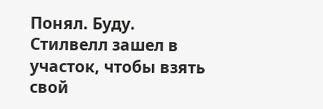Понял. Буду.
Стилвелл зашел в участок, чтобы взять свой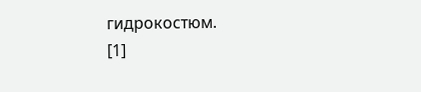гидрокостюм.
[1]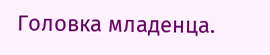Головка младенца.